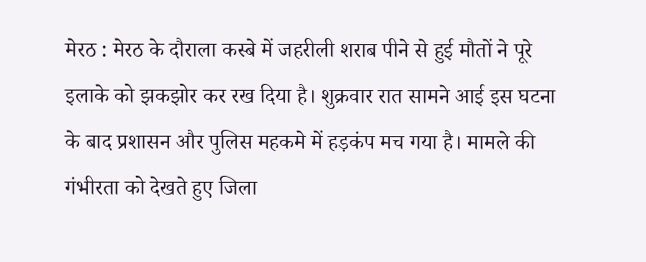मेरठ : मेरठ के दौराला कस्बे में जहरीली शराब पीने से हुई मौतों ने पूरे इलाके को झकझोर कर रख दिया है। शुक्रवार रात सामने आई इस घटना के बाद प्रशासन और पुलिस महकमे में हड़कंप मच गया है। मामले की गंभीरता को देखते हुए जिला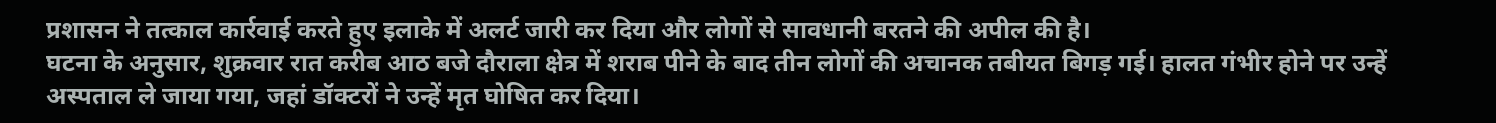प्रशासन ने तत्काल कार्रवाई करते हुए इलाके में अलर्ट जारी कर दिया और लोगों से सावधानी बरतने की अपील की है।
घटना के अनुसार, शुक्रवार रात करीब आठ बजे दौराला क्षेत्र में शराब पीने के बाद तीन लोगों की अचानक तबीयत बिगड़ गई। हालत गंभीर होने पर उन्हें अस्पताल ले जाया गया, जहां डॉक्टरों ने उन्हें मृत घोषित कर दिया।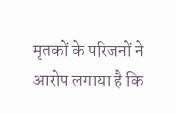मृतकों के परिजनों ने आरोप लगाया है कि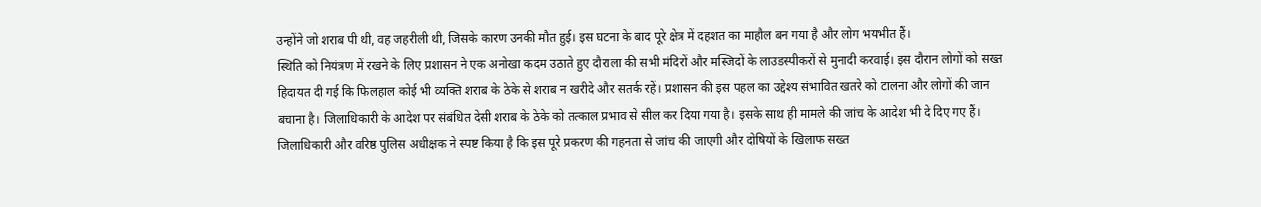उन्होंने जो शराब पी थी, वह जहरीली थी, जिसके कारण उनकी मौत हुई। इस घटना के बाद पूरे क्षेत्र में दहशत का माहौल बन गया है और लोग भयभीत हैं।
स्थिति को नियंत्रण में रखने के लिए प्रशासन ने एक अनोखा कदम उठाते हुए दौराला की सभी मंदिरों और मस्जिदों के लाउडस्पीकरों से मुनादी करवाई। इस दौरान लोगों को सख्त हिदायत दी गई कि फिलहाल कोई भी व्यक्ति शराब के ठेके से शराब न खरीदे और सतर्क रहें। प्रशासन की इस पहल का उद्देश्य संभावित खतरे को टालना और लोगों की जान बचाना है। जिलाधिकारी के आदेश पर संबंधित देसी शराब के ठेके को तत्काल प्रभाव से सील कर दिया गया है। इसके साथ ही मामले की जांच के आदेश भी दे दिए गए हैं। जिलाधिकारी और वरिष्ठ पुलिस अधीक्षक ने स्पष्ट किया है कि इस पूरे प्रकरण की गहनता से जांच की जाएगी और दोषियों के खिलाफ सख्त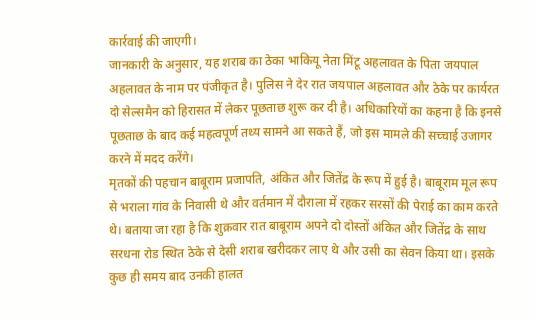कार्रवाई की जाएगी।
जानकारी के अनुसार, यह शराब का ठेका भाकियू नेता मिंटू अहलावत के पिता जयपाल अहलावत के नाम पर पंजीकृत है। पुलिस ने देर रात जयपाल अहलावत और ठेके पर कार्यरत दो सेल्समैन को हिरासत में लेकर पूछताछ शुरू कर दी है। अधिकारियों का कहना है कि इनसे पूछताछ के बाद कई महत्वपूर्ण तथ्य सामने आ सकते हैं, जो इस मामले की सच्चाई उजागर करने में मदद करेंगे।
मृतकों की पहचान बाबूराम प्रजापति, अंकित और जितेंद्र के रूप में हुई है। बाबूराम मूल रूप से भराला गांव के निवासी थे और वर्तमान में दौराला में रहकर सरसों की पेराई का काम करते थे। बताया जा रहा है कि शुक्रवार रात बाबूराम अपने दो दोस्तों अंकित और जितेंद्र के साथ सरधना रोड स्थित ठेके से देसी शराब खरीदकर लाए थे और उसी का सेवन किया था। इसके कुछ ही समय बाद उनकी हालत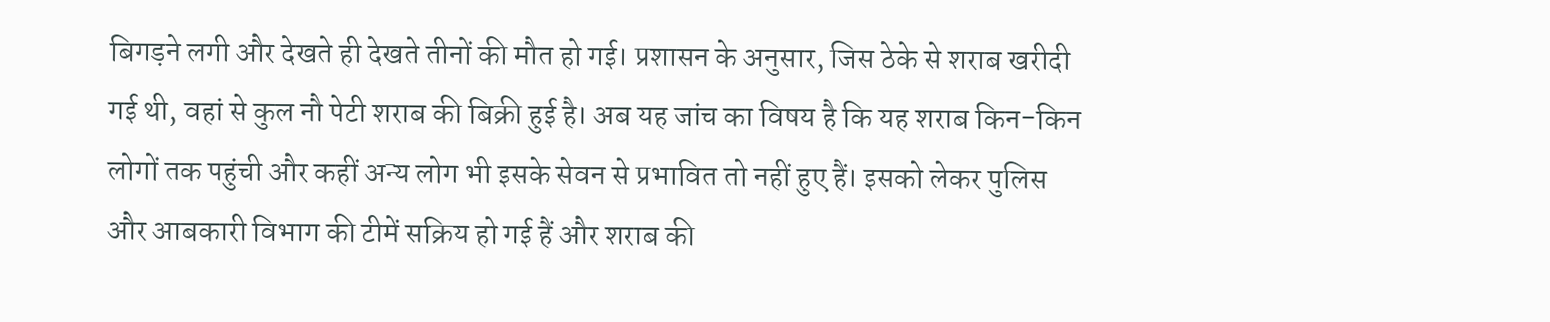बिगड़ने लगी और देखते ही देखते तीनों की मौत हो गई। प्रशासन के अनुसार, जिस ठेके से शराब खरीदी गई थी, वहां से कुल नौ पेटी शराब की बिक्री हुई है। अब यह जांच का विषय है कि यह शराब किन-किन लोगों तक पहुंची और कहीं अन्य लोग भी इसके सेवन से प्रभावित तो नहीं हुए हैं। इसको लेकर पुलिस और आबकारी विभाग की टीमें सक्रिय हो गई हैं और शराब की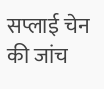सप्लाई चेन की जांच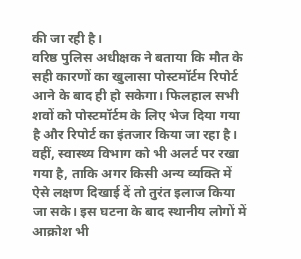की जा रही है।
वरिष्ठ पुलिस अधीक्षक ने बताया कि मौत के सही कारणों का खुलासा पोस्टमॉर्टम रिपोर्ट आने के बाद ही हो सकेगा। फिलहाल सभी शवों को पोस्टमॉर्टम के लिए भेज दिया गया है और रिपोर्ट का इंतजार किया जा रहा है। वहीं, स्वास्थ्य विभाग को भी अलर्ट पर रखा गया है, ताकि अगर किसी अन्य व्यक्ति में ऐसे लक्षण दिखाई दें तो तुरंत इलाज किया जा सके। इस घटना के बाद स्थानीय लोगों में आक्रोश भी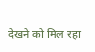देखने को मिल रहा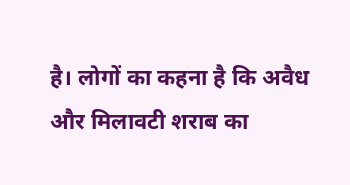है। लोगों का कहना है कि अवैध और मिलावटी शराब का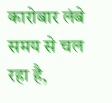कारोबार लंबे समय से चल रहा है,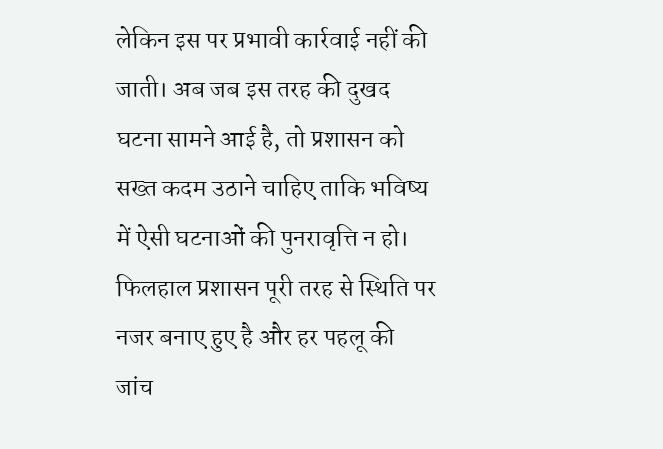लेकिन इस पर प्रभावी कार्रवाई नहीं की जाती। अब जब इस तरह की दुखद घटना सामने आई है, तो प्रशासन को सख्त कदम उठाने चाहिए ताकि भविष्य में ऐसी घटनाओं की पुनरावृत्ति न हो।
फिलहाल प्रशासन पूरी तरह से स्थिति पर नजर बनाए हुए है और हर पहलू की जांच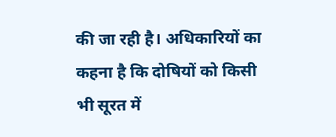की जा रही है। अधिकारियों का कहना है कि दोषियों को किसी भी सूरत में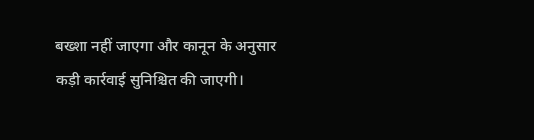बख्शा नहीं जाएगा और कानून के अनुसार कड़ी कार्रवाई सुनिश्चित की जाएगी।